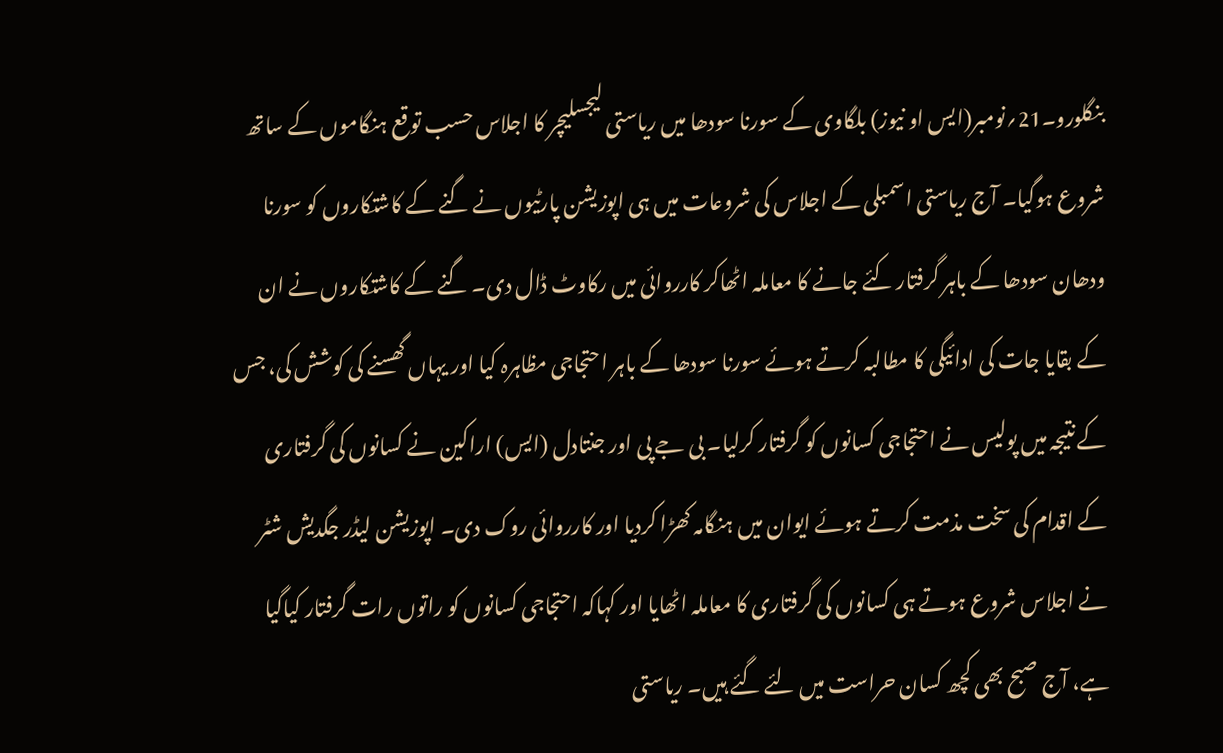بنگلورو۔21؍نومبر(ایس او نیوز) بلگاوی کے سورنا سودھا میں ریاستی لیجسلیچر کا اجلاس حسب توقع ہنگاموں کے ساتھ شروع ہوگیا۔ آج ریاستی اسمبلی کے اجلاس کی شروعات میں ہی اپوزیشن پارٹیوں نے گنے کے کاشتکاروں کو سورنا ودھان سودھا کے باہر گرفتار کئے جانے کا معاملہ اٹھاکر کارروائی میں رکاوٹ ڈال دی۔ گنے کے کاشتکاروں نے ان کے بقایا جات کی ادائیگی کا مطالبہ کرتے ہوئے سورنا سودھا کے باہر احتجاجی مظاہرہ کیا اور یہاں گھسنے کی کوشش کی، جس کے نتیجہ میں پولیس نے احتجاجی کسانوں کو گرفتار کرلیا۔ بی جے پی اور جنتادل (ایس) اراکین نے کسانوں کی گرفتاری کے اقدام کی سخت مذمت کرتے ہوئے ایوان میں ہنگامہ کھڑا کردیا اور کارروائی روک دی۔ اپوزیشن لیڈر جگدیش شٹر نے اجلاس شروع ہوتے ہی کسانوں کی گرفتاری کا معاملہ اٹھایا اور کہاکہ احتجاجی کسانوں کو راتوں رات گرفتار کیاگیا ہے، آج صبح بھی کچھ کسان حراست میں لئے گئے ہیں۔ ریاستی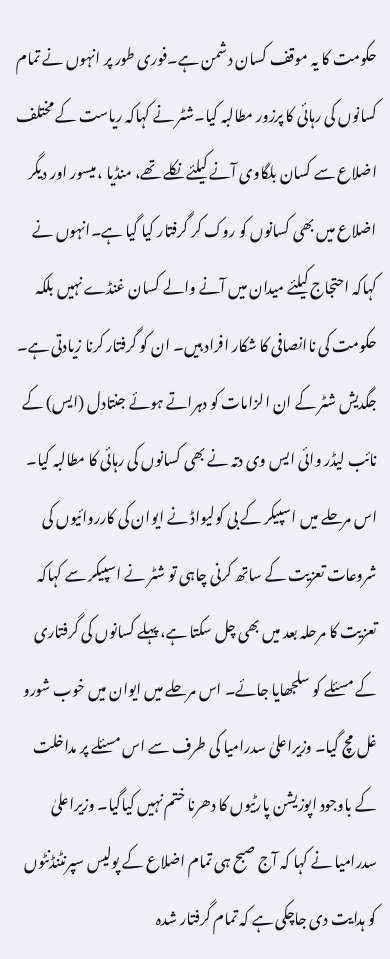حکومت کا یہ موقف کسان دشمن ہے۔فوری طور پر انہوں نے تمام کسانوں کی رہائی کا پرزور مطالبہ کیا۔شٹر نے کہاکہ ریاست کے مختلف اضلاع سے کسان بلگاوی آنے کیلئے نکلے تھے، منڈیا ، میسور اور دیگر اضلاع میں بھی کسانوں کو روک کر گرفتار کیا گیا ہے۔انہوں نے کہاکہ احتجاج کیلئے میدان میں آنے والے کسان غنڈے نہیں بلکہ حکومت کی ناانصافی کا شکار افراد ہیں۔ ان کو گرفتار کرنا زیادتی ہے۔ جگدیش شٹر کے ان الزامات کو دہراتے ہوئے جنتادل (ایس) کے نائب لیڈر وائی ایس وی دتہ نے بھی کسانوں کی رہائی کا مطالبہ کیا۔ اس مرحلے میں اسپیکر کے بی کولیواڈ نے ایوان کی کارروائیوں کی شروعات تعزیت کے ساتھ کرنی چاہی تو شٹر نے اسپیکر سے کہاکہ تعزیت کا مرحلہ بعد میں بھی چل سکتا ہے، پہلے کسانوں کی گرفتاری کے مسئلے کو سلجھایا جائے۔ اس مرحلے میں ایوان میں خوب شورو غل مچ گیا۔ وزیراعلیٰ سدرامیا کی طرف سے اس مسئلے پر مداخلت کے باوجود اپوزیشن پارٹیوں کا دھرنا ختم نہیں کیاگیا۔ وزیراعلیٰ سدرامیا نے کہا کہ آج صبح ہی تمام اضلاع کے پولیس سپرنٹنڈنٹوں کو ہدایت دی جاچکی ہے کہ تمام گرفتار شدہ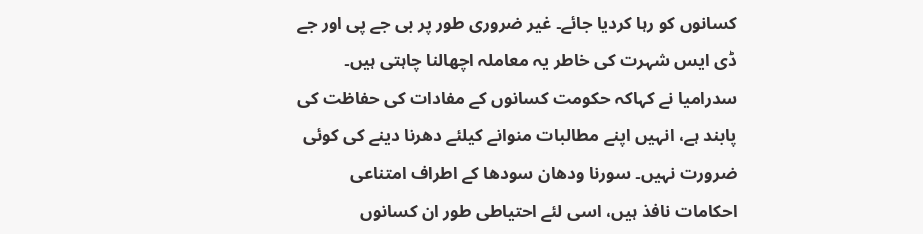کسانوں کو رہا کردیا جائے۔ غیر ضروری طور پر بی جے پی اور جے ڈی ایس شہرت کی خاطر یہ معاملہ اچھالنا چاہتی ہیں۔ سدرامیا نے کہاکہ حکومت کسانوں کے مفادات کی حفاظت کی پابند ہے، انہیں اپنے مطالبات منوانے کیلئے دھرنا دینے کی کوئی ضرورت نہیں۔ سورنا ودھان سودھا کے اطراف امتناعی احکامات نافذ ہیں، اسی لئے احتیاطی طور ان کسانوں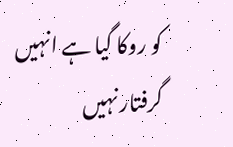کو روکا گیا ہے انہیں گرفتار نہیں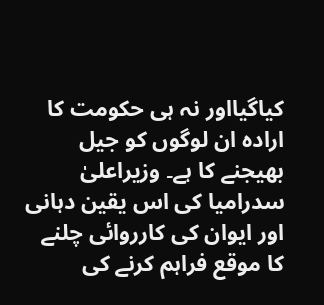کیاگیااور نہ ہی حکومت کا ارادہ ان لوگوں کو جیل بھیجنے کا ہے۔ وزیراعلیٰ سدرامیا کی اس یقین دہانی اور ایوان کی کارروائی چلنے کا موقع فراہم کرنے کی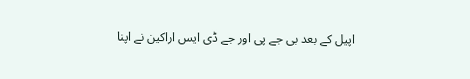اپیل کے بعد بی جے پی اور جے ڈی ایس اراکین نے اپنا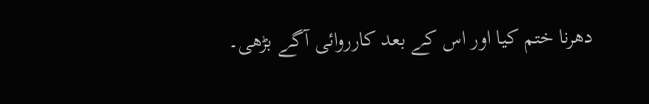دھرنا ختم کیا اور اس کے بعد کارروائی آگے بڑھی۔